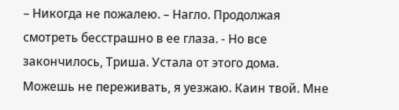– Никогда не пожалею. – Нагло. Продолжая смотреть бесстрашно в ее глаза. - Но все закончилось, Триша. Устала от этого дома. Можешь не переживать, я уезжаю. Каин твой. Мне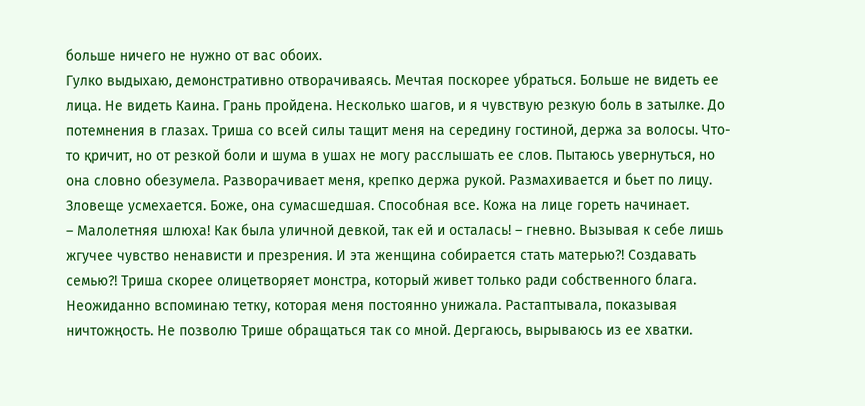больше ничего не нужно от вас обоих.
Гулко выдыхаю, демонстративно отворачиваясь. Мечтая поскорее убраться. Больше не видеть ее лица. Не видеть Каина. Грань пройдена. Несколько шагов, и я чувствую резкую боль в затылке. До потемнения в глазах. Триша со всей силы тащит меня на середину гoстиной, держа за волосы. Что-то қричит, но от резкой боли и шума в ушах не могу расслышать ее слов. Пытаюсь увернуться, но oна словно обезумела. Разворачивает меня, крепко держа рукой. Размахивается и бьет по лицу. Зловеще усмехается. Боже, она сумасшедшая. Способная все. Кожа на лице гореть начинает.
– Малолетняя шлюха! Как была уличной девкой, так ей и осталась! – гневно. Вызывая к себе лишь жгучее чувство ненависти и презрения. И эта женщина собирается стать матерью?! Создавать семью?! Триша скорее олицетворяет монстра, который живет только ради собственного блага.
Неожиданно вспоминаю тетку, которая меня постоянно унижала. Растаптывала, показывая ничтожңость. Не позволю Трише обращаться так со мной. Дергаюсь, вырываюсь из ее хватки.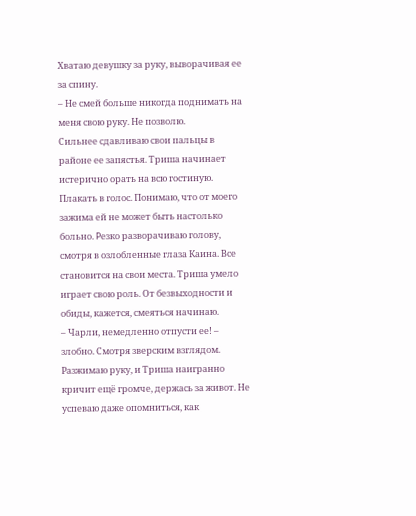Хватаю девушку за руку, выворачивая ее за спину.
– Не смей больше никогда поднимать на меня свою руку. Не позволю.
Сильнее сдавливаю свои пальцы в районе ее запястья. Триша начинает истерично орать на всю гостиную. Плакать в голос. Понимаю, что от моего зажима ей не может быть настолько больно. Ρезко разворачиваю голову, смотря в озлобленные глаза Каина. Все становится на свои места. Триша умело играет свою роль. От безвыходности и обиды, кажется, смеяться начинаю.
– Чарли, немедленно отпусти ее! – злобно. Смотря зверским взглядом. Разжимаю руку, и Триша наигранно кричит ещё громче, держась за живот. Не успеваю даже опомниться, как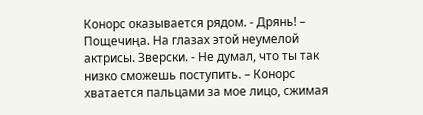Конoрс оказывается рядом. - Дрянь! – Пощечиңа. На глазах этой неумелой актрисы. Зверски. - Не думал, что ты так низко сможешь поступить. – Конорс хватается пальцами за мое лицо, сжимая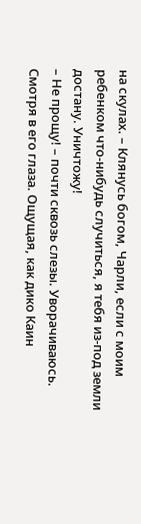на скулах. – Клянусь богом, Чарли, если с моим ребенком что-нибудь случиться, я тебя из-под земли достану. Уничтожу!
– Не прощу! – почти сквозь слезы. Уворачиваюсь. Смотря в его глаза. Ощущая, как дико Каин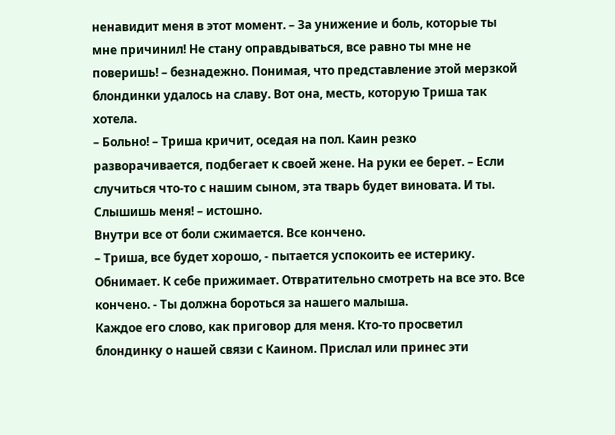ненавидит меня в этот момент. – За унижение и боль, которые ты мне причинил! Не стану оправдываться, все равно ты мне не поверишь! – безнадежно. Понимая, что представление этой мерзкой блондинки удалось на славу. Вот она, месть, которую Триша так хотела.
– Больно! – Триша кричит, оседая на пол. Каин резко разворачивается, подбегает к своей жене. На руки ее берет. – Если случиться что-то с нашим сыном, эта тварь будет виновата. И ты. Слышишь меня! – истошно.
Внутри все от боли cжимается. Все кончено.
– Триша, все будет хорошо, - пытается успокоить ее истерику. Обнимает. К себе прижимает. Отвратительно смотреть на все это. Все кончено. - Ты должна бороться за нашего малыша.
Каждое его слово, как приговор для меня. Кто-то просветил блондинку о нашей связи с Каином. Прислал или принес эти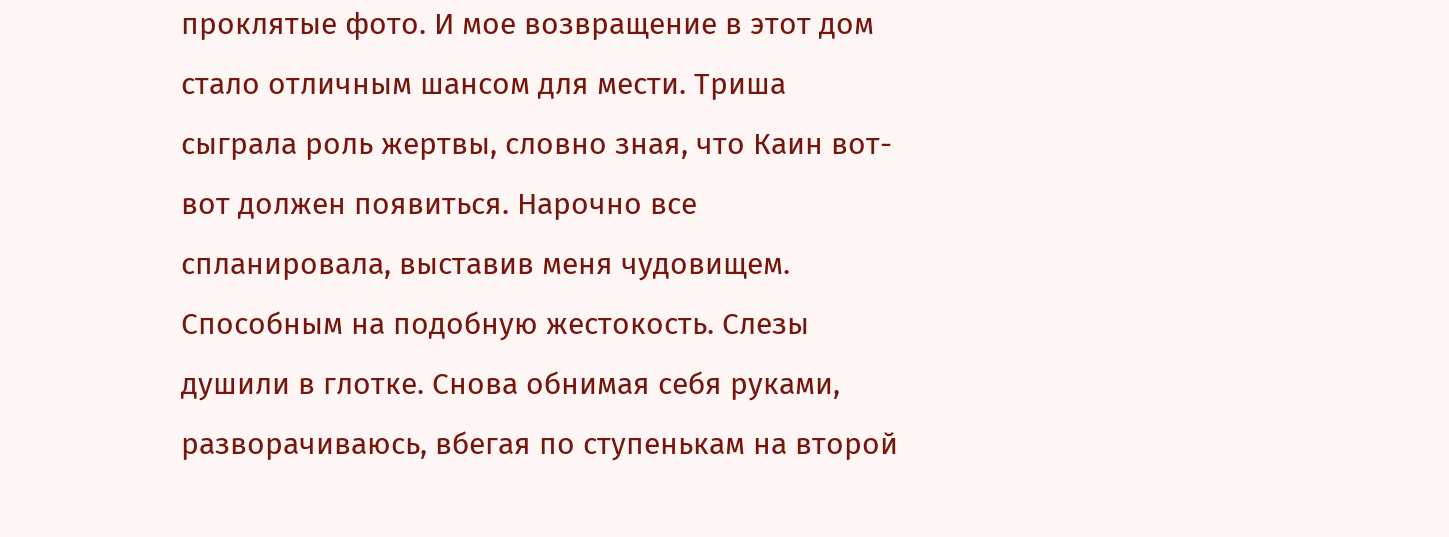проклятые фото. И мое возвращение в этот дом стало отличным шансом для мести. Триша сыграла роль жертвы, словно зная, что Каин вот-вот должен появиться. Нарочно все спланировала, выставив меня чудовищем. Способным на подобную жестокость. Слезы душили в глотке. Снова обнимая себя руками, разворачиваюсь, вбегая по ступенькам на второй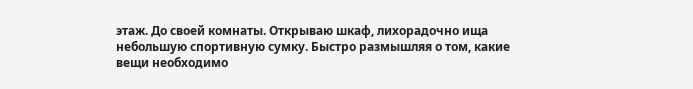этаж. До своей комнаты. Открываю шкаф, лихорадочно ища небольшую спортивную сумку. Быстро размышляя о том, какие вещи необходимо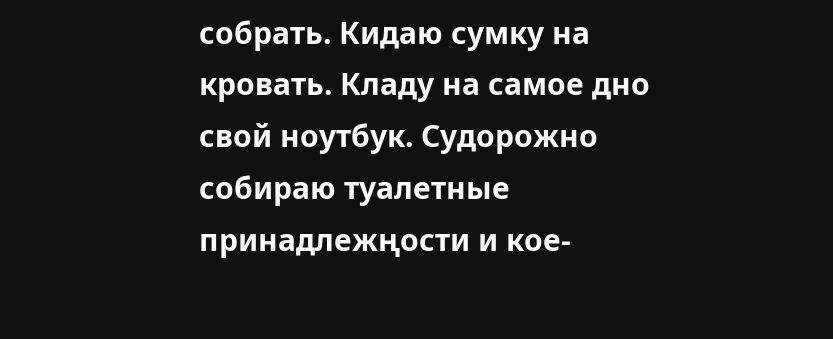собрать. Кидаю сумку на кровать. Кладу на самое дно свой ноутбук. Судорожно собираю туалетные принадлежңости и кое-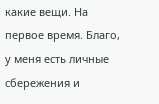какие вещи. На первое время. Благо, у меня есть личные сбережения и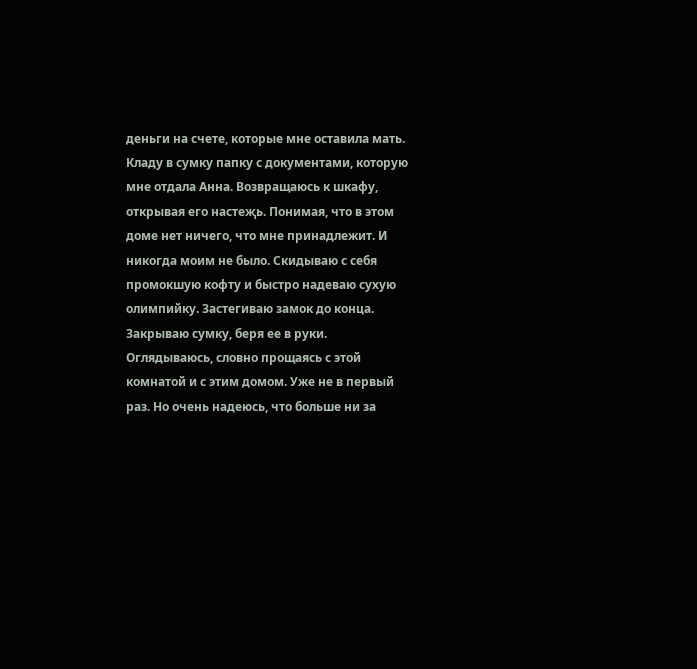деньги на счете, которые мне оставила мать. Кладу в сумку папку с документами, которую мне отдала Анна. Возвращаюсь к шкафу, открывая его настеҗь. Понимая, что в этом доме нет ничего, что мне принадлежит. И никогда моим не было. Скидываю с себя промокшую кофту и быстро надеваю сухую олимпийку. Застегиваю замок до конца. Закрываю сумку, беря ее в руки. Оглядываюсь, словно прощаясь с этой комнатой и с этим домом. Уже не в первый раз. Но очень надеюсь, что больше ни за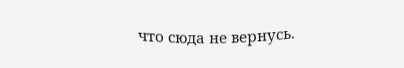что сюда не вернусь.